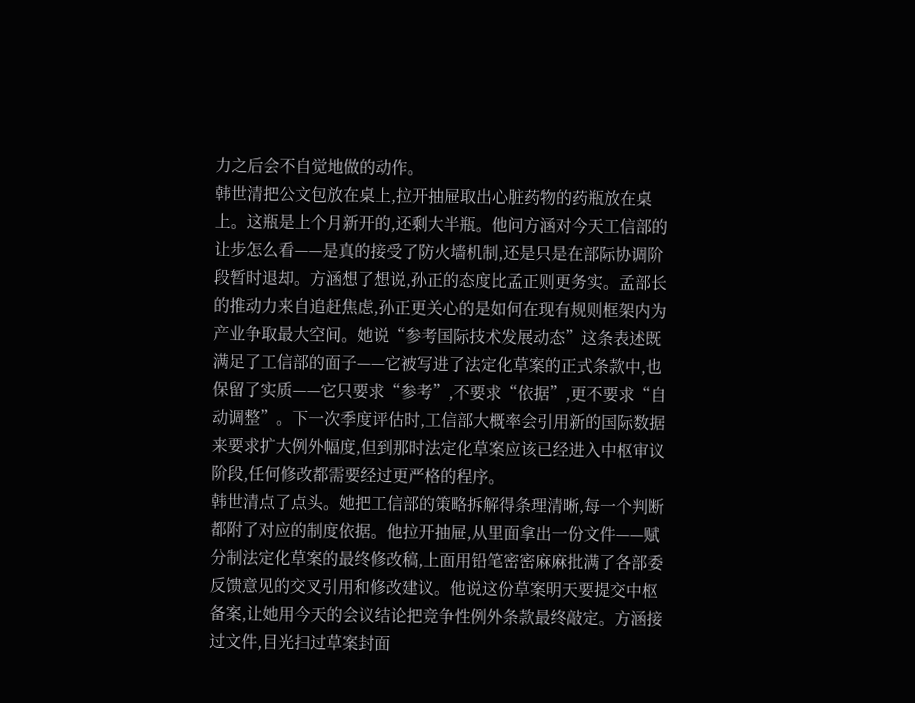力之后会不自觉地做的动作。
韩世清把公文包放在桌上,拉开抽屉取出心脏药物的药瓶放在桌上。这瓶是上个月新开的,还剩大半瓶。他问方涵对今天工信部的让步怎么看——是真的接受了防火墙机制,还是只是在部际协调阶段暂时退却。方涵想了想说,孙正的态度比孟正则更务实。孟部长的推动力来自追赶焦虑,孙正更关心的是如何在现有规则框架内为产业争取最大空间。她说“参考国际技术发展动态”这条表述既满足了工信部的面子——它被写进了法定化草案的正式条款中,也保留了实质——它只要求“参考”,不要求“依据”,更不要求“自动调整”。下一次季度评估时,工信部大概率会引用新的国际数据来要求扩大例外幅度,但到那时法定化草案应该已经进入中枢审议阶段,任何修改都需要经过更严格的程序。
韩世清点了点头。她把工信部的策略拆解得条理清晰,每一个判断都附了对应的制度依据。他拉开抽屉,从里面拿出一份文件——赋分制法定化草案的最终修改稿,上面用铅笔密密麻麻批满了各部委反馈意见的交叉引用和修改建议。他说这份草案明天要提交中枢备案,让她用今天的会议结论把竞争性例外条款最终敲定。方涵接过文件,目光扫过草案封面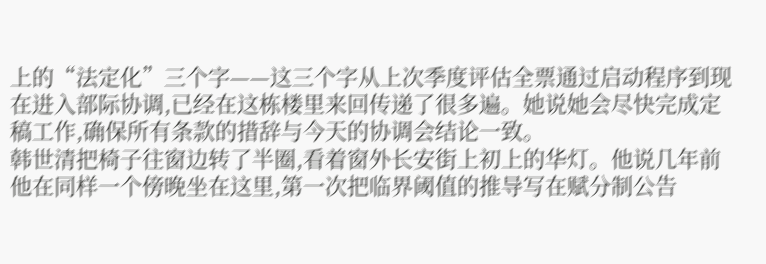上的“法定化”三个字——这三个字从上次季度评估全票通过启动程序到现在进入部际协调,已经在这栋楼里来回传递了很多遍。她说她会尽快完成定稿工作,确保所有条款的措辞与今天的协调会结论一致。
韩世清把椅子往窗边转了半圈,看着窗外长安街上初上的华灯。他说几年前他在同样一个傍晚坐在这里,第一次把临界阈值的推导写在赋分制公告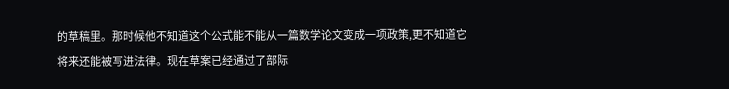的草稿里。那时候他不知道这个公式能不能从一篇数学论文变成一项政策,更不知道它将来还能被写进法律。现在草案已经通过了部际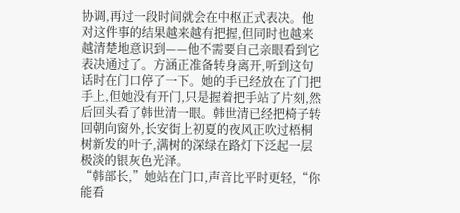协调,再过一段时间就会在中枢正式表决。他对这件事的结果越来越有把握,但同时也越来越清楚地意识到——他不需要自己亲眼看到它表决通过了。方涵正准备转身离开,听到这句话时在门口停了一下。她的手已经放在了门把手上,但她没有开门,只是握着把手站了片刻,然后回头看了韩世清一眼。韩世清已经把椅子转回朝向窗外,长安街上初夏的夜风正吹过梧桐树新发的叶子,满树的深绿在路灯下泛起一层极淡的银灰色光泽。
“韩部长,”她站在门口,声音比平时更轻,“你能看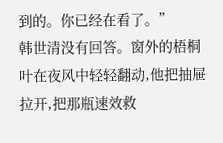到的。你已经在看了。”
韩世清没有回答。窗外的梧桐叶在夜风中轻轻翻动,他把抽屉拉开,把那瓶速效救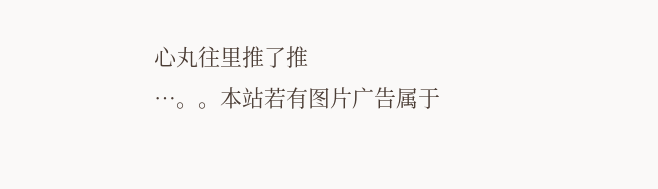心丸往里推了推
…。。本站若有图片广告属于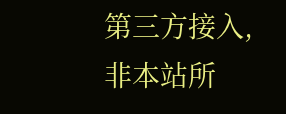第三方接入,非本站所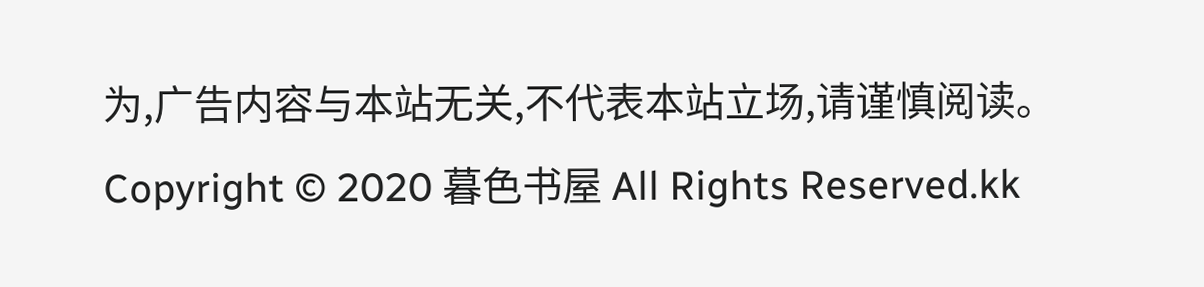为,广告内容与本站无关,不代表本站立场,请谨慎阅读。
Copyright © 2020 暮色书屋 All Rights Reserved.kk